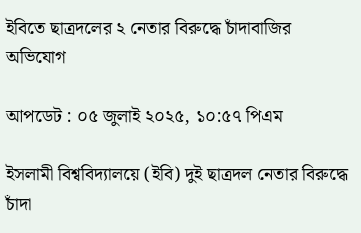ইবিতে ছাত্রদলের ২ নেতার বিরুদ্ধে চাঁদাবাজির অভিযোগ

আপডেট : ০৫ জুলাই ২০২৫, ১০:৫৭ পিএম

ইসলামী বিশ্ববিদ্যালয়ে (ইবি) দুই ছাত্রদল নেতার বিরুদ্ধে চাঁদা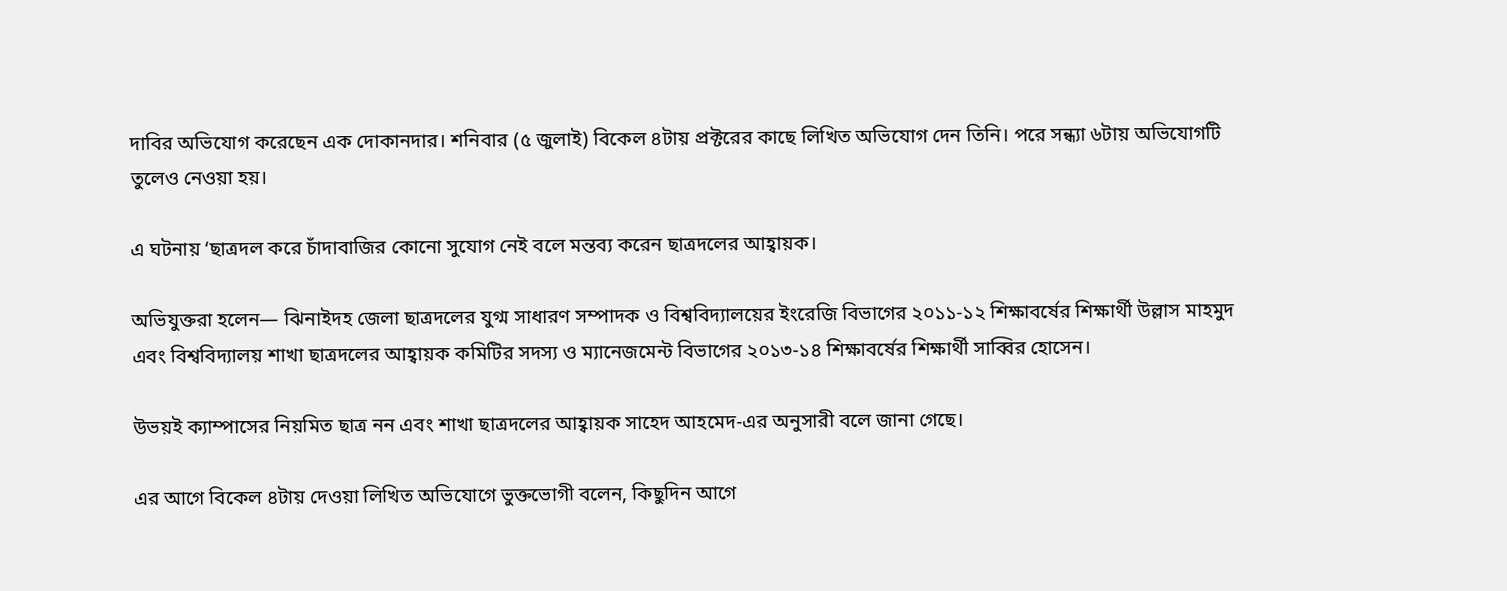দাবির অভিযোগ করেছেন এক দোকানদার। শনিবার (৫ জুলাই) বিকেল ৪টায় প্রক্টরের কাছে লিখিত অভিযোগ দেন তিনি। পরে সন্ধ্যা ৬টায় অভিযোগটি তুলেও নেওয়া হয়।

এ ঘটনায় ‘ছাত্রদল করে চাঁদাবাজির কোনো সুযোগ নেই বলে মন্তব্য করেন ছাত্রদলের আহ্বায়ক।

অভিযুক্তরা হলেন— ঝিনাইদহ জেলা ছাত্রদলের যুগ্ম সাধারণ সম্পাদক ও বিশ্ববিদ্যালয়ের ইংরেজি বিভাগের ২০১১-১২ শিক্ষাবর্ষের শিক্ষার্থী উল্লাস মাহমুদ এবং বিশ্ববিদ্যালয় শাখা ছাত্রদলের আহ্বায়ক কমিটির সদস্য ও ম্যানেজমেন্ট বিভাগের ২০১৩-১৪ শিক্ষাবর্ষের শিক্ষার্থী সাব্বির হোসেন।

উভয়ই ক্যাম্পাসের নিয়মিত ছাত্র নন এবং শাখা ছাত্রদলের আহ্বায়ক সাহেদ আহমেদ-এর অনুসারী বলে জানা গেছে।

এর আগে বিকেল ৪টায় দেওয়া লিখিত অভিযোগে ভুক্তভোগী বলেন, কিছুদিন আগে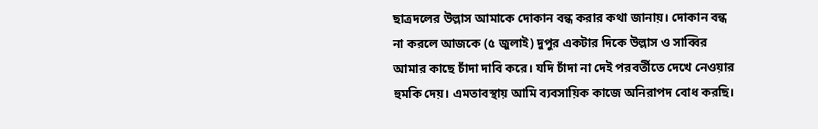ছাত্রদলের উল্লাস আমাকে দোকান বন্ধ করার কথা জানায়। দোকান বন্ধ না করলে আজকে (৫ জুলাই) দুপুর একটার দিকে উল্লাস ও সাব্বির আমার কাছে চাঁদা দাবি করে। যদি চাঁদা না দেই পরবর্তীতে দেখে নেওয়ার হুমকি দেয়। এমতাবস্থায় আমি ব্যবসায়িক কাজে অনিরাপদ বোধ করছি।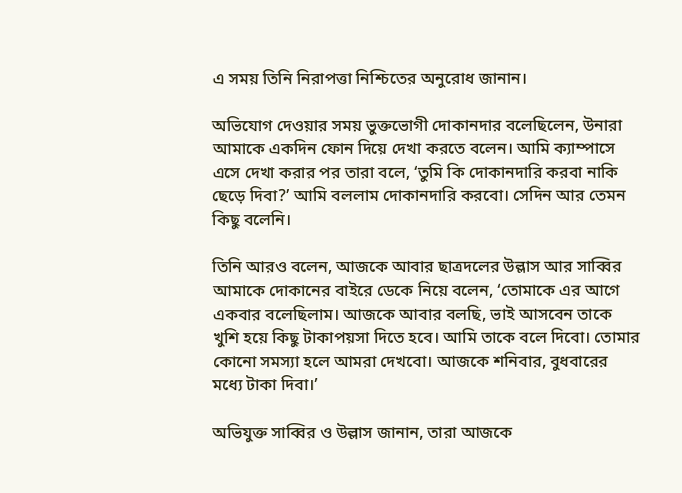এ সময় তিনি নিরাপত্তা নিশ্চিতের অনুরোধ জানান।

অভিযোগ দেওয়ার সময় ভুক্তভোগী দোকানদার বলেছিলেন, উনারা আমাকে একদিন ফোন দিয়ে দেখা করতে বলেন। আমি ক্যাম্পাসে এসে দেখা করার পর তারা বলে, ‘তুমি কি দোকানদারি করবা নাকি ছেড়ে দিবা?’ আমি বললাম দোকানদারি করবো। সেদিন আর তেমন কিছু বলেনি।

তিনি আরও বলেন, আজকে আবার ছাত্রদলের উল্লাস আর সাব্বির আমাকে দোকানের বাইরে ডেকে নিয়ে বলেন, ‘তোমাকে এর আগে একবার বলেছিলাম। আজকে আবার বলছি, ভাই আসবেন তাকে খুশি হয়ে কিছু টাকাপয়সা দিতে হবে। আমি তাকে বলে দিবো। তোমার কোনো সমস্যা হলে আমরা দেখবো। আজকে শনিবার, বুধবারের মধ্যে টাকা দিবা।’

অভিযুক্ত সাব্বির ও উল্লাস জানান, তারা আজকে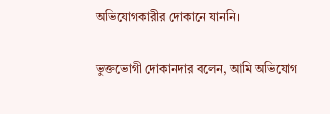অভিযোগকারীর দোকানে যাননি।

ভুক্তভোগী দোকানদার বলেন, আমি অভিযোগ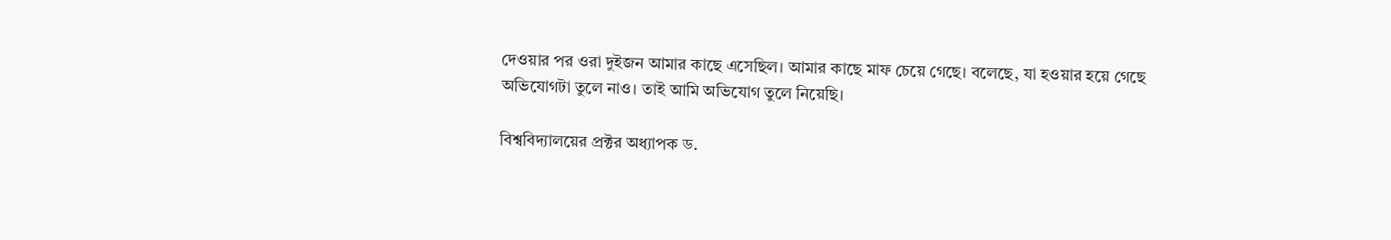দেওয়ার পর ওরা দুইজন আমার কাছে এসেছিল। আমার কাছে মাফ চেয়ে গেছে। বলেছে, যা হওয়ার হয়ে গেছে অভিযোগটা তুলে নাও। তাই আমি অভিযোগ তুলে নিয়েছি।

বিশ্ববিদ্যালয়ের প্রক্টর অধ্যাপক ড.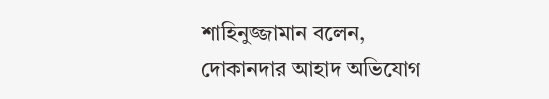শাহিনুজ্জামান বলেন, দোকানদার আহাদ অভিযোগ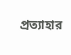প্রত্যাহার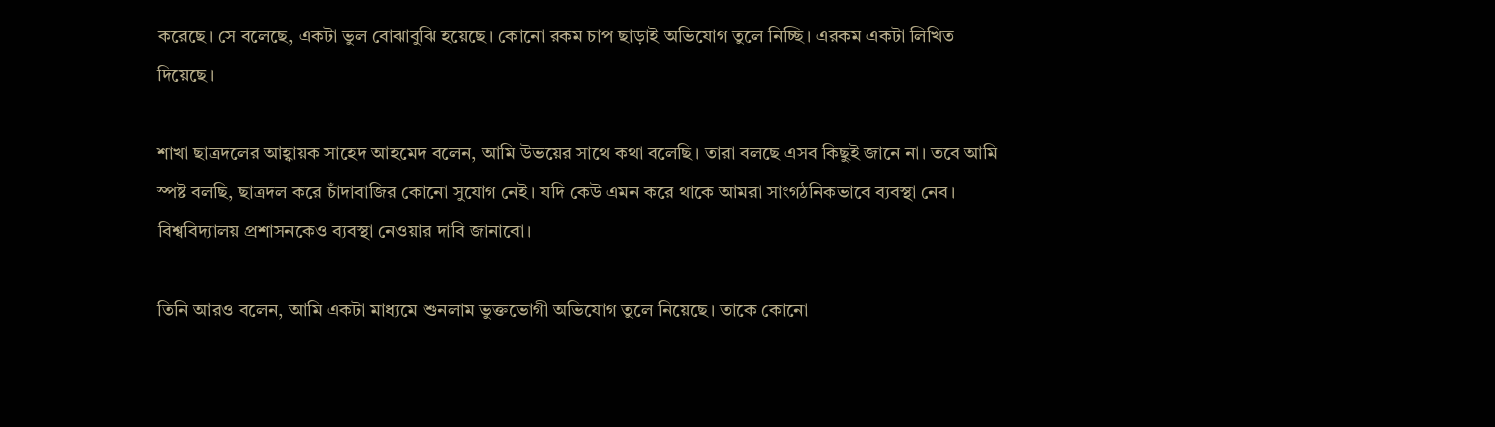করেছে। সে বলেছে, একটা ভুল বোঝাবুঝি হয়েছে। কোনো রকম চাপ ছাড়াই অভিযোগ তুলে নিচ্ছি। এরকম একটা লিখিত দিয়েছে।

শাখা ছাত্রদলের আহ্বায়ক সাহেদ আহমেদ বলেন, আমি উভয়ের সাথে কথা বলেছি। তারা বলছে এসব কিছুই জানে না। তবে আমি স্পষ্ট বলছি, ছাত্রদল করে চাঁদাবাজির কোনো সুযোগ নেই। যদি কেউ এমন করে থাকে আমরা সাংগঠনিকভাবে ব্যবস্থা নেব। বিশ্ববিদ্যালয় প্রশাসনকেও ব্যবস্থা নেওয়ার দাবি জানাবো।

তিনি আরও বলেন, আমি একটা মাধ্যমে শুনলাম ভুক্তভোগী অভিযোগ তুলে নিয়েছে। তাকে কোনো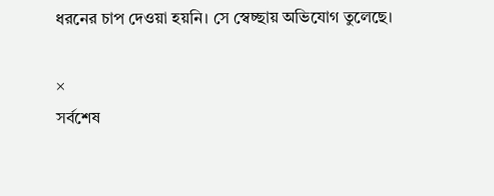ধরনের চাপ দেওয়া হয়নি। সে স্বেচ্ছায় অভিযোগ তুলেছে।

×
সর্বশেষ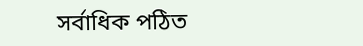সর্বাধিক পঠিত